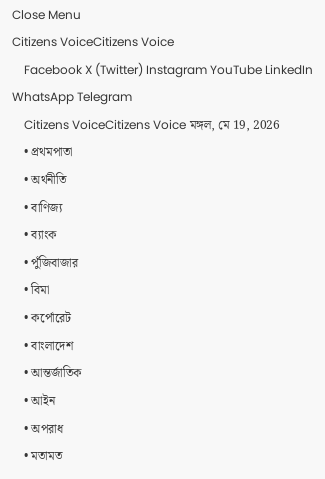Close Menu
Citizens VoiceCitizens Voice
    Facebook X (Twitter) Instagram YouTube LinkedIn WhatsApp Telegram
    Citizens VoiceCitizens Voice মঙ্গল, মে 19, 2026
    • প্রথমপাতা
    • অর্থনীতি
    • বাণিজ্য
    • ব্যাংক
    • পুঁজিবাজার
    • বিমা
    • কর্পোরেট
    • বাংলাদেশ
    • আন্তর্জাতিক
    • আইন
    • অপরাধ
    • মতামত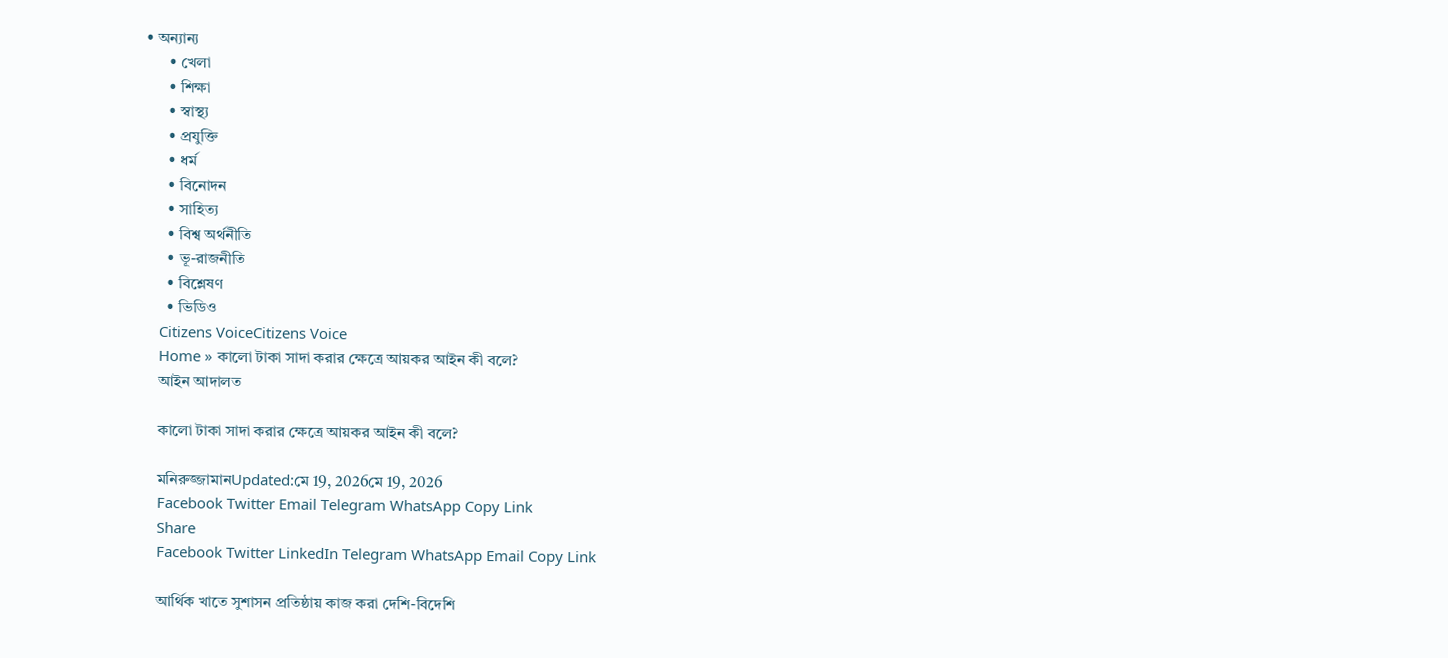• অন্যান্য
      • খেলা
      • শিক্ষা
      • স্বাস্থ্য
      • প্রযুক্তি
      • ধর্ম
      • বিনোদন
      • সাহিত্য
      • বিশ্ব অর্থনীতি
      • ভূ-রাজনীতি
      • বিশ্লেষণ
      • ভিডিও
    Citizens VoiceCitizens Voice
    Home » কালো টাকা সাদা করার ক্ষেত্রে আয়কর আইন কী বলে?
    আইন আদালত

    কালো টাকা সাদা করার ক্ষেত্রে আয়কর আইন কী বলে?

    মনিরুজ্জামানUpdated:মে 19, 2026মে 19, 2026
    Facebook Twitter Email Telegram WhatsApp Copy Link
    Share
    Facebook Twitter LinkedIn Telegram WhatsApp Email Copy Link

    আর্থিক খাতে সুশাসন প্রতিষ্ঠায় কাজ করা দেশি-বিদেশি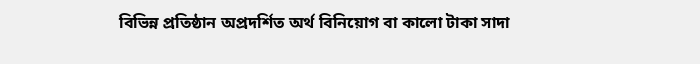বিভিন্ন প্রতিষ্ঠান অপ্রদর্শিত অর্থ বিনিয়োগ বা কালো টাকা সাদা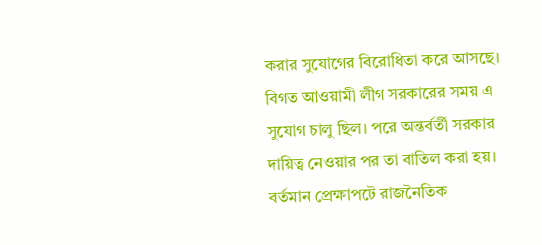করার সুযোগের বিরোধিতা করে আসছে। বিগত আওয়ামী লীগ সরকারের সময় এ সুযোগ চালু ছিল। পরে অন্তর্বর্তী সরকার দায়িত্ব নেওয়ার পর তা বাতিল করা হয়। বর্তমান প্রেক্ষাপটে রাজনৈতিক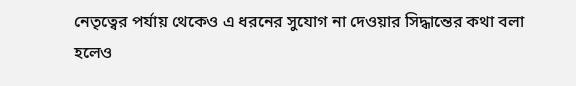নেতৃত্বের পর্যায় থেকেও এ ধরনের সুযোগ না দেওয়ার সিদ্ধান্তের কথা বলা হলেও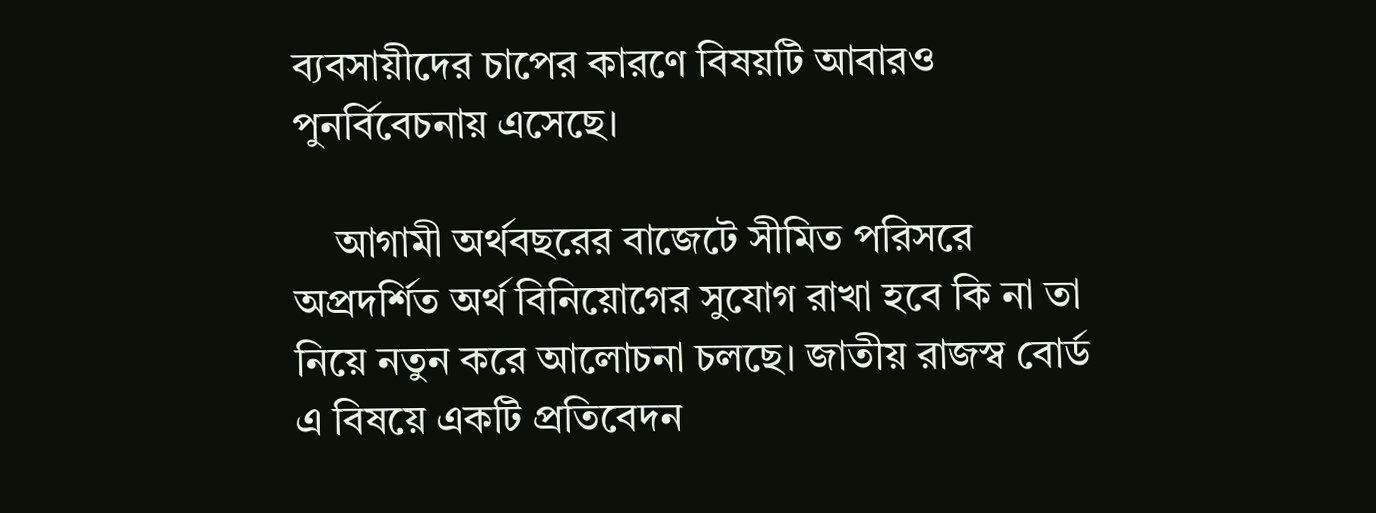ব্যবসায়ীদের চাপের কারণে বিষয়টি আবারও পুনর্বিবেচনায় এসেছে।

    আগামী অর্থবছরের বাজেটে সীমিত পরিসরে অপ্রদর্শিত অর্থ বিনিয়োগের সুযোগ রাখা হবে কি না তা নিয়ে নতুন করে আলোচনা চলছে। জাতীয় রাজস্ব বোর্ড এ বিষয়ে একটি প্রতিবেদন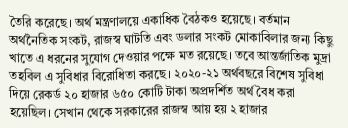তৈরি করেছে। অর্থ মন্ত্রণালয়ে একাধিক বৈঠকও হয়েছে। বর্তমান অর্থনৈতিক সংকট, রাজস্ব ঘাটতি এবং ডলার সংকট মোকাবিলার জন্য কিছু খাতে এ ধরনের সুযোগ দেওয়ার পক্ষে মত রয়েছে। তবে আন্তর্জাতিক মুদ্রা তহবিল এ সুবিধার বিরোধিতা করছে। ২০২০-২১ অর্থবছরে বিশেষ সুবিধা দিয়ে রেকর্ড ২০ হাজার ৬৫০ কোটি টাকা অপ্রদর্শিত অর্থ বৈধ করা হয়েছিল। সেখান থেকে সরকারের রাজস্ব আয় হয় ২ হাজার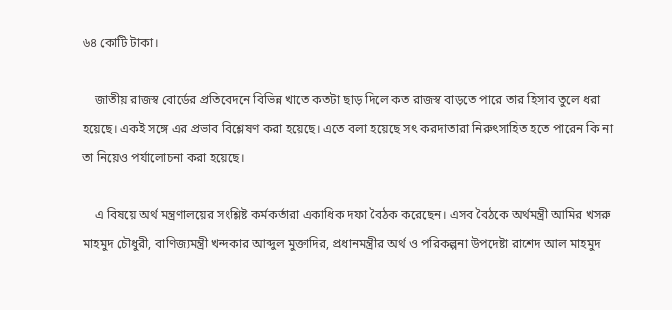৬৪ কোটি টাকা।

    জাতীয় রাজস্ব বোর্ডের প্রতিবেদনে বিভিন্ন খাতে কতটা ছাড় দিলে কত রাজস্ব বাড়তে পারে তার হিসাব তুলে ধরা হয়েছে। একই সঙ্গে এর প্রভাব বিশ্লেষণ করা হয়েছে। এতে বলা হয়েছে সৎ করদাতারা নিরুৎসাহিত হতে পারেন কি না তা নিয়েও পর্যালোচনা করা হয়েছে।

    এ বিষয়ে অর্থ মন্ত্রণালয়ের সংশ্লিষ্ট কর্মকর্তারা একাধিক দফা বৈঠক করেছেন। এসব বৈঠকে অর্থমন্ত্রী আমির খসরু মাহমুদ চৌধুরী, বাণিজ্যমন্ত্রী খন্দকার আব্দুল মুক্তাদির, প্রধানমন্ত্রীর অর্থ ও পরিকল্পনা উপদেষ্টা রাশেদ আল মাহমুদ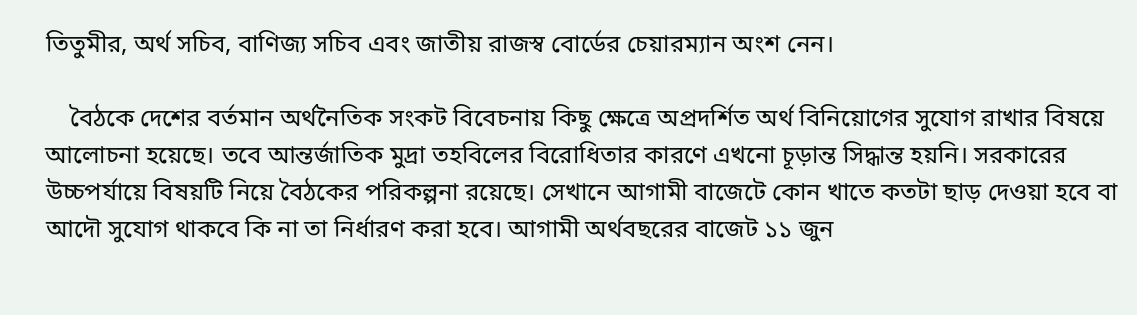তিতুমীর, অর্থ সচিব, বাণিজ্য সচিব এবং জাতীয় রাজস্ব বোর্ডের চেয়ারম্যান অংশ নেন।

    বৈঠকে দেশের বর্তমান অর্থনৈতিক সংকট বিবেচনায় কিছু ক্ষেত্রে অপ্রদর্শিত অর্থ বিনিয়োগের সুযোগ রাখার বিষয়ে আলোচনা হয়েছে। তবে আন্তর্জাতিক মুদ্রা তহবিলের বিরোধিতার কারণে এখনো চূড়ান্ত সিদ্ধান্ত হয়নি। সরকারের উচ্চপর্যায়ে বিষয়টি নিয়ে বৈঠকের পরিকল্পনা রয়েছে। সেখানে আগামী বাজেটে কোন খাতে কতটা ছাড় দেওয়া হবে বা আদৌ সুযোগ থাকবে কি না তা নির্ধারণ করা হবে। আগামী অর্থবছরের বাজেট ১১ জুন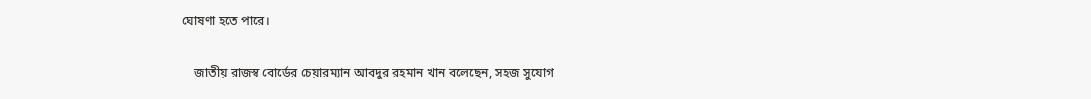ঘোষণা হতে পারে।

    জাতীয় রাজস্ব বোর্ডের চেয়ারম্যান আবদুর রহমান খান বলেছেন, সহজ সুযোগ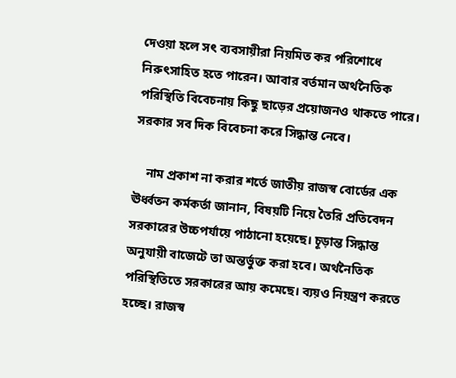দেওয়া হলে সৎ ব্যবসায়ীরা নিয়মিত কর পরিশোধে নিরুৎসাহিত হতে পারেন। আবার বর্তমান অর্থনৈতিক পরিস্থিতি বিবেচনায় কিছু ছাড়ের প্রয়োজনও থাকতে পারে। সরকার সব দিক বিবেচনা করে সিদ্ধান্ত নেবে।

    নাম প্রকাশ না করার শর্তে জাতীয় রাজস্ব বোর্ডের এক ঊর্ধ্বতন কর্মকর্তা জানান, বিষয়টি নিয়ে তৈরি প্রতিবেদন সরকারের উচ্চপর্যায়ে পাঠানো হয়েছে। চূড়ান্ত সিদ্ধান্ত অনুযায়ী বাজেটে তা অন্তর্ভুক্ত করা হবে। অর্থনৈতিক পরিস্থিতিতে সরকারের আয় কমেছে। ব্যয়ও নিয়ন্ত্রণ করতে হচ্ছে। রাজস্ব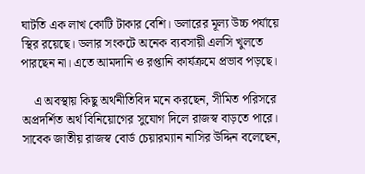ঘাটতি এক লাখ কোটি টাকার বেশি। ডলারের মূল্য উচ্চ পর্যায়ে স্থির রয়েছে। ডলার সংকটে অনেক ব্যবসায়ী এলসি খুলতে পারছেন না। এতে আমদানি ও রপ্তানি কার্যক্রমে প্রভাব পড়ছে।

    এ অবস্থায় কিছু অর্থনীতিবিদ মনে করছেন, সীমিত পরিসরে অপ্রদর্শিত অর্থ বিনিয়োগের সুযোগ দিলে রাজস্ব বাড়তে পারে। সাবেক জাতীয় রাজস্ব বোর্ড চেয়ারম্যান নাসির উদ্দিন বলেছেন,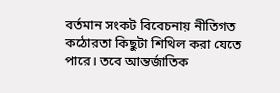বর্তমান সংকট বিবেচনায় নীতিগত কঠোরতা কিছুটা শিথিল করা যেতে পারে। তবে আন্তর্জাতিক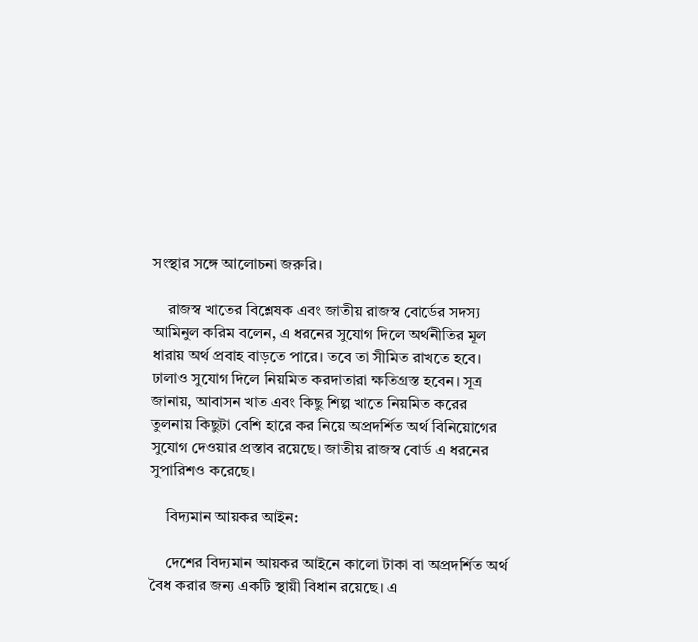সংস্থার সঙ্গে আলোচনা জরুরি।

    রাজস্ব খাতের বিশ্লেষক এবং জাতীয় রাজস্ব বোর্ডের সদস্য আমিনুল করিম বলেন, এ ধরনের সুযোগ দিলে অর্থনীতির মূল ধারায় অর্থ প্রবাহ বাড়তে পারে। তবে তা সীমিত রাখতে হবে। ঢালাও সুযোগ দিলে নিয়মিত করদাতারা ক্ষতিগ্রস্ত হবেন। সূত্র জানায়, আবাসন খাত এবং কিছু শিল্প খাতে নিয়মিত করের তুলনায় কিছুটা বেশি হারে কর নিয়ে অপ্রদর্শিত অর্থ বিনিয়োগের সুযোগ দেওয়ার প্রস্তাব রয়েছে। জাতীয় রাজস্ব বোর্ড এ ধরনের সুপারিশও করেছে।

    বিদ‍্যমান আয়কর আইন:

    দেশের বিদ্যমান আয়কর আইনে কালো টাকা বা অপ্রদর্শিত অর্থ বৈধ করার জন্য একটি স্থায়ী বিধান রয়েছে। এ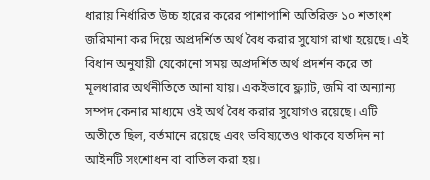ধারায় নির্ধারিত উচ্চ হারের করের পাশাপাশি অতিরিক্ত ১০ শতাংশ জরিমানা কর দিয়ে অপ্রদর্শিত অর্থ বৈধ করার সুযোগ রাখা হয়েছে। এই বিধান অনুযায়ী যেকোনো সময় অপ্রদর্শিত অর্থ প্রদর্শন করে তা মূলধারার অর্থনীতিতে আনা যায়। একইভাবে ফ্ল্যাট, জমি বা অন্যান্য সম্পদ কেনার মাধ্যমে ওই অর্থ বৈধ করার সুযোগও রয়েছে। এটি অতীতে ছিল, বর্তমানে রয়েছে এবং ভবিষ্যতেও থাকবে যতদিন না আইনটি সংশোধন বা বাতিল করা হয়।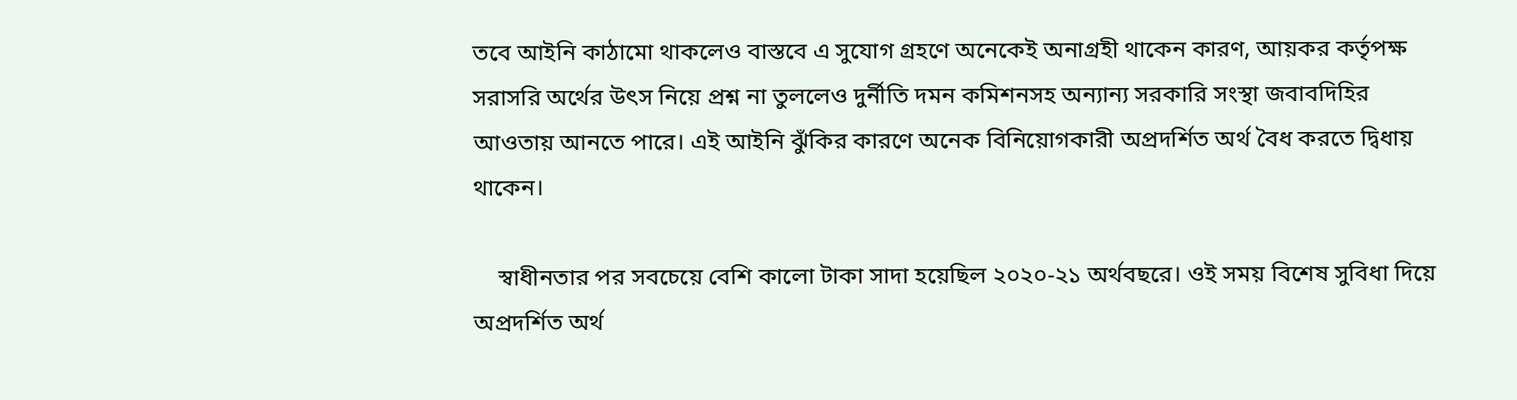তবে আইনি কাঠামো থাকলেও বাস্তবে এ সুযোগ গ্রহণে অনেকেই অনাগ্রহী থাকেন কারণ, আয়কর কর্তৃপক্ষ সরাসরি অর্থের উৎস নিয়ে প্রশ্ন না তুললেও দুর্নীতি দমন কমিশনসহ অন্যান্য সরকারি সংস্থা জবাবদিহির আওতায় আনতে পারে। এই আইনি ঝুঁকির কারণে অনেক বিনিয়োগকারী অপ্রদর্শিত অর্থ বৈধ করতে দ্বিধায় থাকেন।

    স্বাধীনতার পর সবচেয়ে বেশি কালো টাকা সাদা হয়েছিল ২০২০-২১ অর্থবছরে। ওই সময় বিশেষ সুবিধা দিয়ে অপ্রদর্শিত অর্থ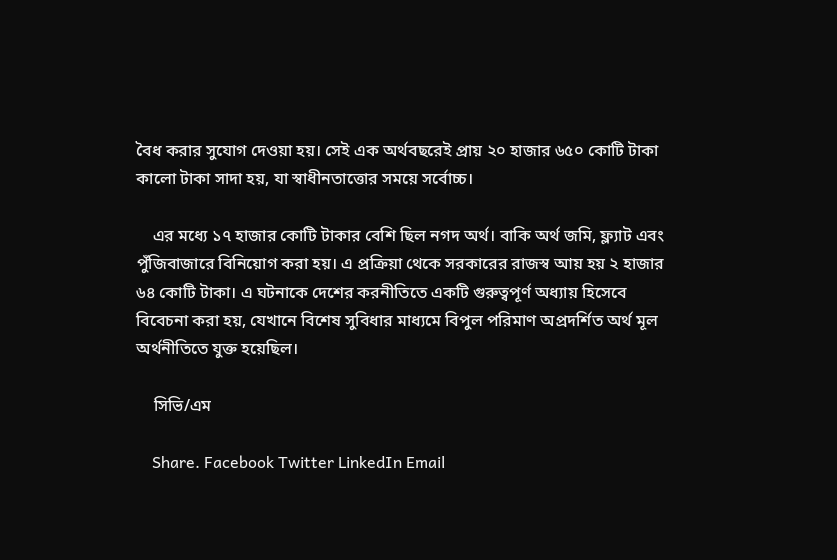বৈধ করার সুযোগ দেওয়া হয়। সেই এক অর্থবছরেই প্রায় ২০ হাজার ৬৫০ কোটি টাকা কালো টাকা সাদা হয়, যা স্বাধীনতাত্তোর সময়ে সর্বোচ্চ।

    এর মধ্যে ১৭ হাজার কোটি টাকার বেশি ছিল নগদ অর্থ। বাকি অর্থ জমি, ফ্ল্যাট এবং পুঁজিবাজারে বিনিয়োগ করা হয়। এ প্রক্রিয়া থেকে সরকারের রাজস্ব আয় হয় ২ হাজার ৬৪ কোটি টাকা। এ ঘটনাকে দেশের করনীতিতে একটি গুরুত্বপূর্ণ অধ্যায় হিসেবে বিবেচনা করা হয়, যেখানে বিশেষ সুবিধার মাধ্যমে বিপুল পরিমাণ অপ্রদর্শিত অর্থ মূল অর্থনীতিতে যুক্ত হয়েছিল।

    সিভি/এম

    Share. Facebook Twitter LinkedIn Email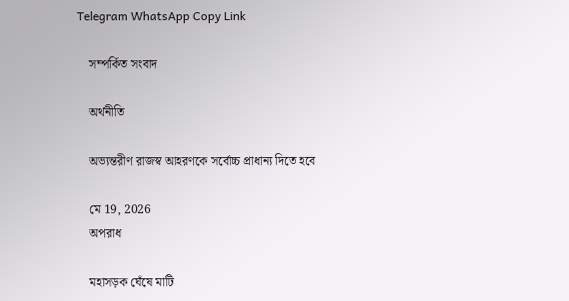Telegram WhatsApp Copy Link

    সম্পর্কিত সংবাদ

    অর্থনীতি

    অভ্যন্তরীণ রাজস্ব আহরণকে সর্বোচ্চ প্রাধান্য দিতে হবে

    মে 19, 2026
    অপরাধ

    মহাসড়ক ঘেঁষে মাটি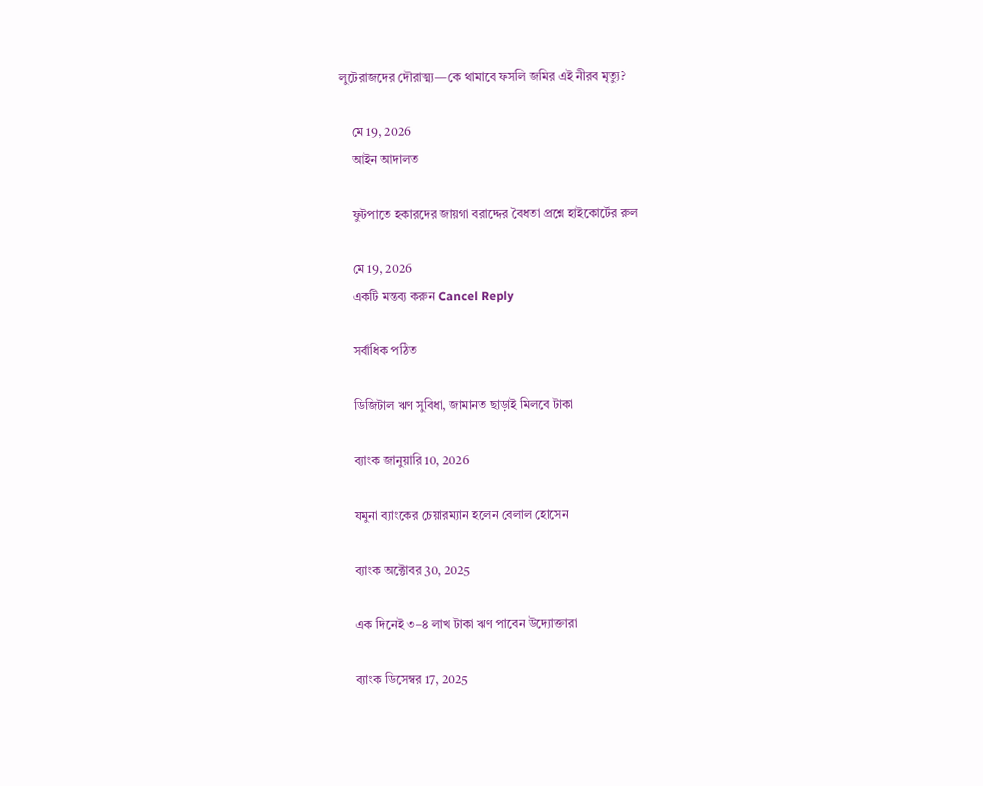লুটেরাজদের দৌরাত্ম্য—কে থামাবে ফসলি জমির এই নীরব মৃত্যু?

    মে 19, 2026
    আইন আদালত

    ফুটপাতে হকারদের জায়গা বরাদ্দের বৈধতা প্রশ্নে হাইকোর্টের রুল

    মে 19, 2026
    একটি মন্তব্য করুন Cancel Reply

    সর্বাধিক পঠিত

    ডিজিটাল ঋণ সুবিধা, জামানত ছাড়াই মিলবে টাকা

    ব্যাংক জানুয়ারি 10, 2026

    যমুনা ব্যাংকের চেয়ারম্যান হলেন বেলাল হোসেন

    ব্যাংক অক্টোবর 30, 2025

    এক দিনেই ৩–৪ লাখ টাকা ঋণ পাবেন উদ্যোক্তারা

    ব্যাংক ডিসেম্বর 17, 2025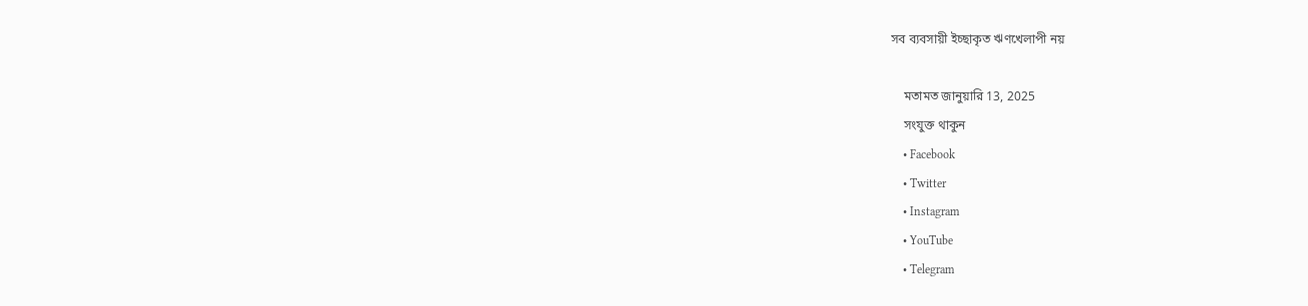সব ব্যবসায়ী ইচ্ছাকৃত ঋণখেলাপী নয়

    মতামত জানুয়ারি 13, 2025
    সংযুক্ত থাকুন
    • Facebook
    • Twitter
    • Instagram
    • YouTube
    • Telegram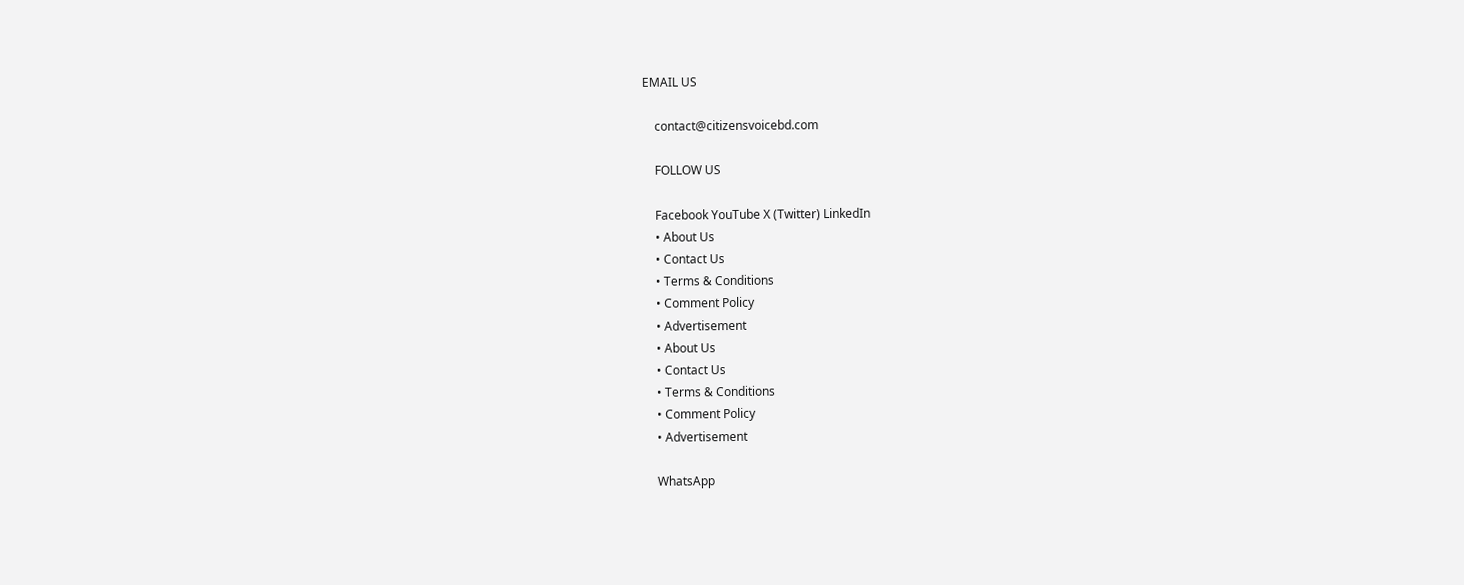EMAIL US

    contact@citizensvoicebd.com

    FOLLOW US

    Facebook YouTube X (Twitter) LinkedIn
    • About Us
    • Contact Us
    • Terms & Conditions
    • Comment Policy
    • Advertisement
    • About Us
    • Contact Us
    • Terms & Conditions
    • Comment Policy
    • Advertisement

    WhatsApp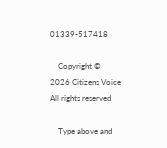01339-517418

    Copyright © 2026 Citizens Voice All rights reserved

    Type above and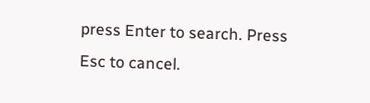press Enter to search. Press Esc to cancel.